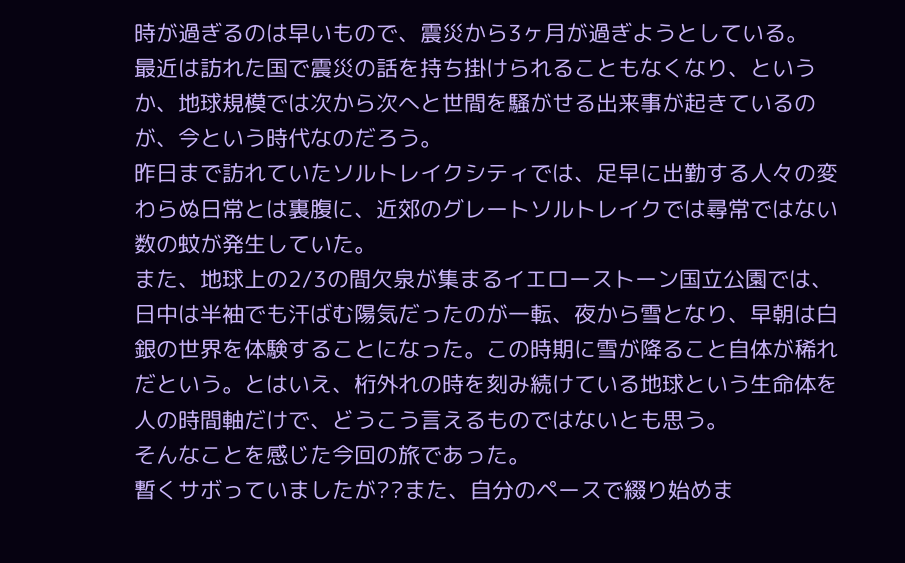時が過ぎるのは早いもので、震災から3ヶ月が過ぎようとしている。
最近は訪れた国で震災の話を持ち掛けられることもなくなり、というか、地球規模では次から次へと世間を騒がせる出来事が起きているのが、今という時代なのだろう。
昨日まで訪れていたソルトレイクシティでは、足早に出勤する人々の変わらぬ日常とは裏腹に、近郊のグレートソルトレイクでは尋常ではない数の蚊が発生していた。
また、地球上の2/3の間欠泉が集まるイエローストーン国立公園では、日中は半袖でも汗ばむ陽気だったのが一転、夜から雪となり、早朝は白銀の世界を体験することになった。この時期に雪が降ること自体が稀れだという。とはいえ、桁外れの時を刻み続けている地球という生命体を人の時間軸だけで、どうこう言えるものではないとも思う。
そんなことを感じた今回の旅であった。
暫くサボっていましたが??また、自分のペースで綴り始めま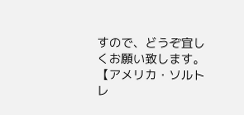すので、どうぞ宜しくお願い致します。
【アメリカ・ソルトレ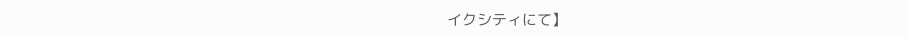イクシティにて】